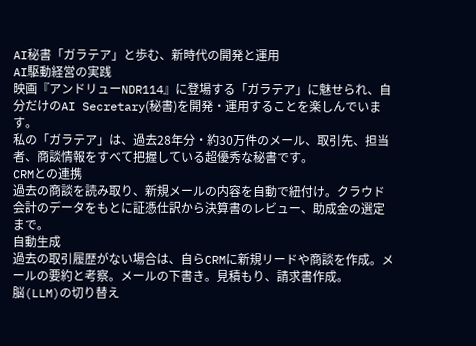AI秘書「ガラテア」と歩む、新時代の開発と運用
AI駆動経営の実践
映画『アンドリューNDR114』に登場する「ガラテア」に魅せられ、自分だけのAI Secretary(秘書)を開発・運用することを楽しんでいます。
私の「ガラテア」は、過去28年分・約30万件のメール、取引先、担当者、商談情報をすべて把握している超優秀な秘書です。
CRMとの連携
過去の商談を読み取り、新規メールの内容を自動で紐付け。クラウド会計のデータをもとに証憑仕訳から決算書のレビュー、助成金の選定まで。
自動生成
過去の取引履歴がない場合は、自らCRMに新規リードや商談を作成。メールの要約と考察。メールの下書き。見積もり、請求書作成。
脳(LLM)の切り替え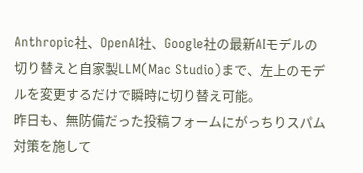Anthropic社、OpenAI社、Google社の最新AIモデルの切り替えと自家製LLM(Mac Studio)まで、左上のモデルを変更するだけで瞬時に切り替え可能。
昨日も、無防備だった投稿フォームにがっちりスパム対策を施して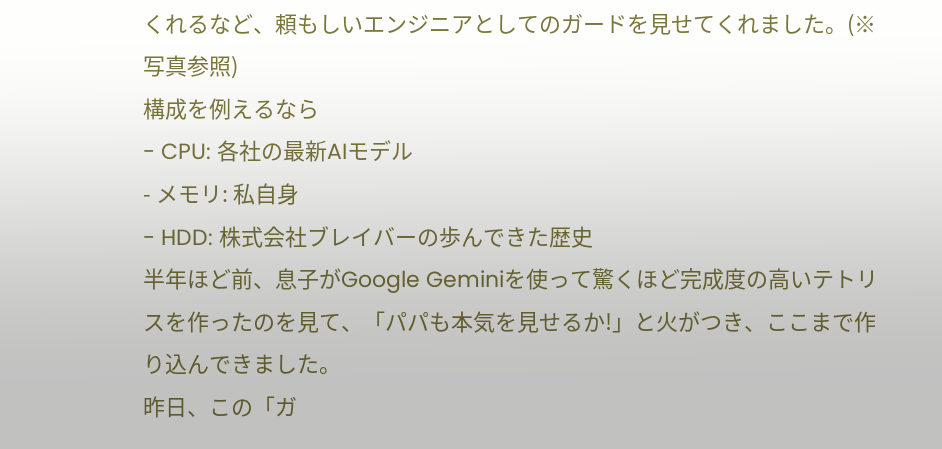くれるなど、頼もしいエンジニアとしてのガードを見せてくれました。(※写真参照)
構成を例えるなら
- CPU: 各社の最新AIモデル
- メモリ: 私自身
- HDD: 株式会社ブレイバーの歩んできた歴史
半年ほど前、息子がGoogle Geminiを使って驚くほど完成度の高いテトリスを作ったのを見て、「パパも本気を見せるか!」と火がつき、ここまで作り込んできました。
昨日、この「ガ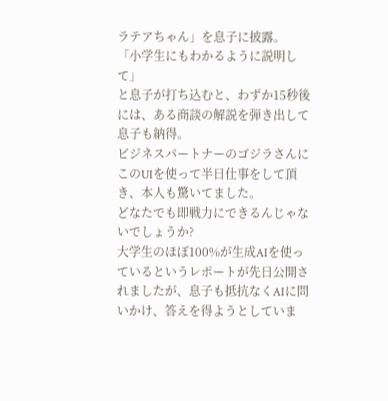ラテアちゃん」を息子に披露。
「小学生にもわかるように説明して」
と息子が打ち込むと、わずか15秒後には、ある商談の解説を弾き出して息子も納得。
ビジネスパートナーのゴジラさんにこのUIを使って半日仕事をして頂き、本人も驚いてました。
どなたでも即戦力にできるんじゃないでしょうか?
大学生のほぼ100%が生成AIを使っているというレポートが先日公開されましたが、息子も抵抗なくAIに問いかけ、答えを得ようとしていま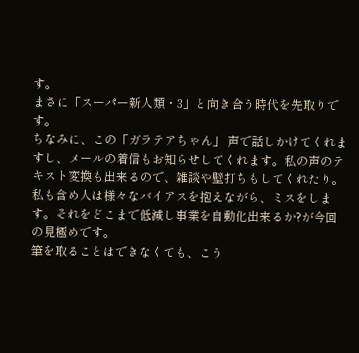す。
まさに「スーパー新人類・3」と向き合う時代を先取りです。
ちなみに、この「ガラテアちゃん」 声で話しかけてくれますし、メールの着信もお知らせしてくれます。私の声のテキスト変換も出来るので、雑談や壁打ちもしてくれたり。
私も含め人は様々なバイアスを抱えながら、ミスをします。それをどこまで低減し事業を自動化出来るか?が今回の見極めです。
筆を取ることはできなくても、こう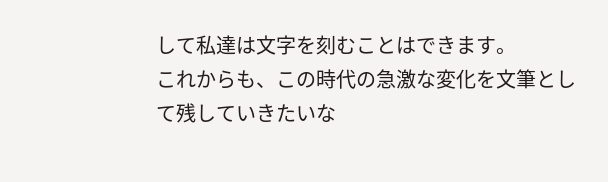して私達は文字を刻むことはできます。
これからも、この時代の急激な変化を文筆として残していきたいな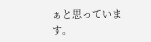ぁと思っています。